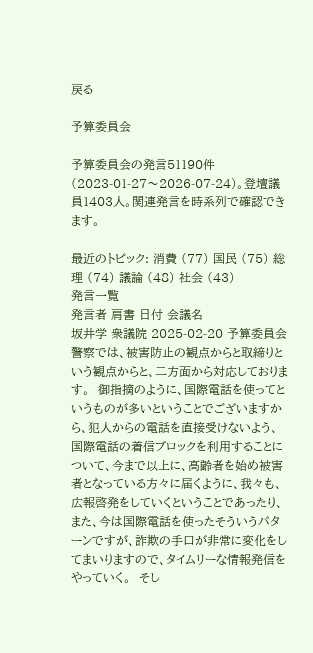戻る

予算委員会

予算委員会の発言51190件(2023-01-27〜2026-07-24)。登壇議員1403人。関連発言を時系列で確認できます。

最近のトピック: 消費 (77) 国民 (75) 総理 (74) 議論 (48) 社会 (43)
発言一覧
発言者 肩書 日付 会議名
坂井学 衆議院 2025-02-20 予算委員会
警察では、被害防止の観点からと取締りという観点からと、二方面から対応しております。  御指摘のように、国際電話を使ってというものが多いということでございますから、犯人からの電話を直接受けないよう、国際電話の着信ブロックを利用することについて、今まで以上に、高齢者を始め被害者となっている方々に届くように、我々も、広報啓発をしていくということであったり、また、今は国際電話を使ったそういうパターンですが、詐欺の手口が非常に変化をしてまいりますので、タイムリーな情報発信をやっていく。  そし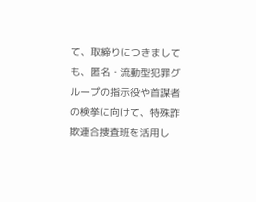て、取締りにつきましても、匿名・流動型犯罪グループの指示役や首謀者の検挙に向けて、特殊詐欺連合捜査班を活用し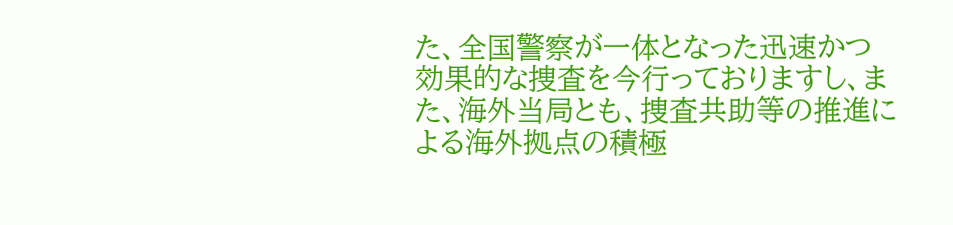た、全国警察が一体となった迅速かつ効果的な捜査を今行っておりますし、また、海外当局とも、捜査共助等の推進による海外拠点の積極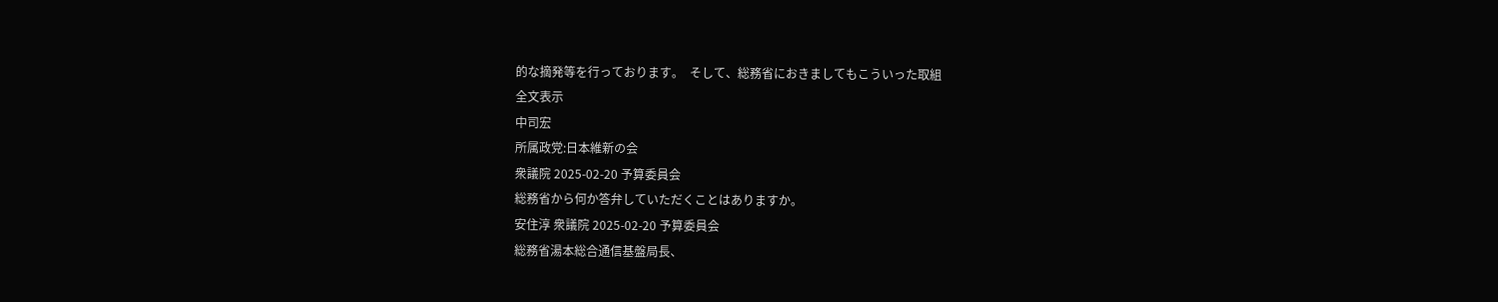的な摘発等を行っております。  そして、総務省におきましてもこういった取組
全文表示
中司宏
所属政党:日本維新の会
衆議院 2025-02-20 予算委員会
総務省から何か答弁していただくことはありますか。
安住淳 衆議院 2025-02-20 予算委員会
総務省湯本総合通信基盤局長、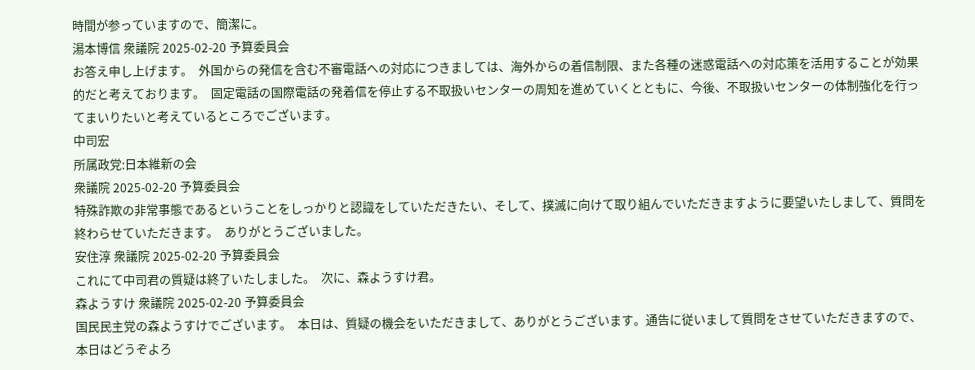時間が参っていますので、簡潔に。
湯本博信 衆議院 2025-02-20 予算委員会
お答え申し上げます。  外国からの発信を含む不審電話への対応につきましては、海外からの着信制限、また各種の迷惑電話への対応策を活用することが効果的だと考えております。  固定電話の国際電話の発着信を停止する不取扱いセンターの周知を進めていくとともに、今後、不取扱いセンターの体制強化を行ってまいりたいと考えているところでございます。
中司宏
所属政党:日本維新の会
衆議院 2025-02-20 予算委員会
特殊詐欺の非常事態であるということをしっかりと認識をしていただきたい、そして、撲滅に向けて取り組んでいただきますように要望いたしまして、質問を終わらせていただきます。  ありがとうございました。
安住淳 衆議院 2025-02-20 予算委員会
これにて中司君の質疑は終了いたしました。  次に、森ようすけ君。
森ようすけ 衆議院 2025-02-20 予算委員会
国民民主党の森ようすけでございます。  本日は、質疑の機会をいただきまして、ありがとうございます。通告に従いまして質問をさせていただきますので、本日はどうぞよろ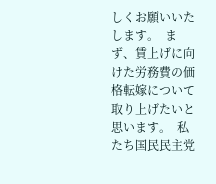しくお願いいたします。  まず、賃上げに向けた労務費の価格転嫁について取り上げたいと思います。  私たち国民民主党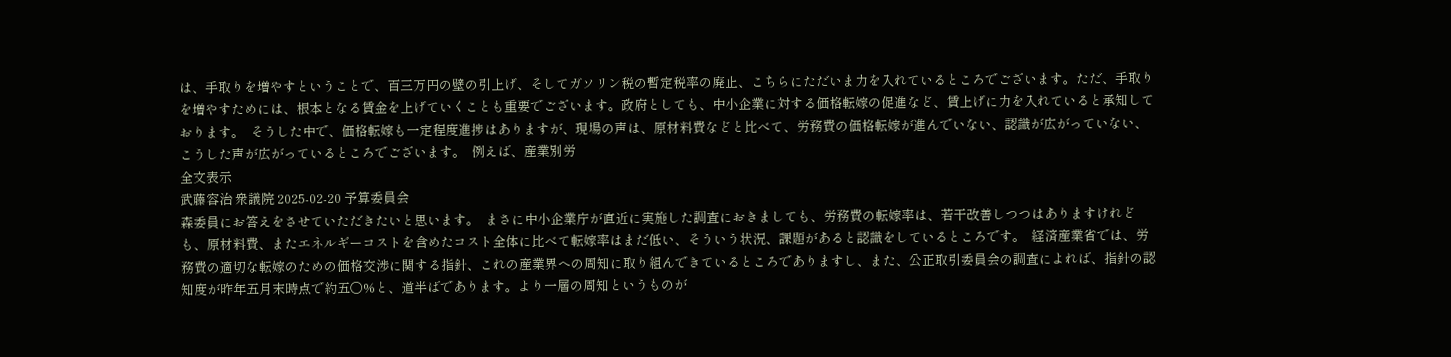は、手取りを増やすということで、百三万円の壁の引上げ、そしてガソリン税の暫定税率の廃止、こちらにただいま力を入れているところでございます。ただ、手取りを増やすためには、根本となる賃金を上げていくことも重要でございます。政府としても、中小企業に対する価格転嫁の促進など、賃上げに力を入れていると承知しております。  そうした中で、価格転嫁も一定程度進捗はありますが、現場の声は、原材料費などと比べて、労務費の価格転嫁が進んでいない、認識が広がっていない、こうした声が広がっているところでございます。  例えば、産業別労
全文表示
武藤容治 衆議院 2025-02-20 予算委員会
森委員にお答えをさせていただきたいと思います。  まさに中小企業庁が直近に実施した調査におきましても、労務費の転嫁率は、若干改善しつつはありますけれども、原材料費、またエネルギーコストを含めたコスト全体に比べて転嫁率はまだ低い、そういう状況、課題があると認識をしているところです。  経済産業省では、労務費の適切な転嫁のための価格交渉に関する指針、これの産業界への周知に取り組んできているところでありますし、また、公正取引委員会の調査によれば、指針の認知度が昨年五月末時点で約五〇%と、道半ばであります。より一層の周知というものが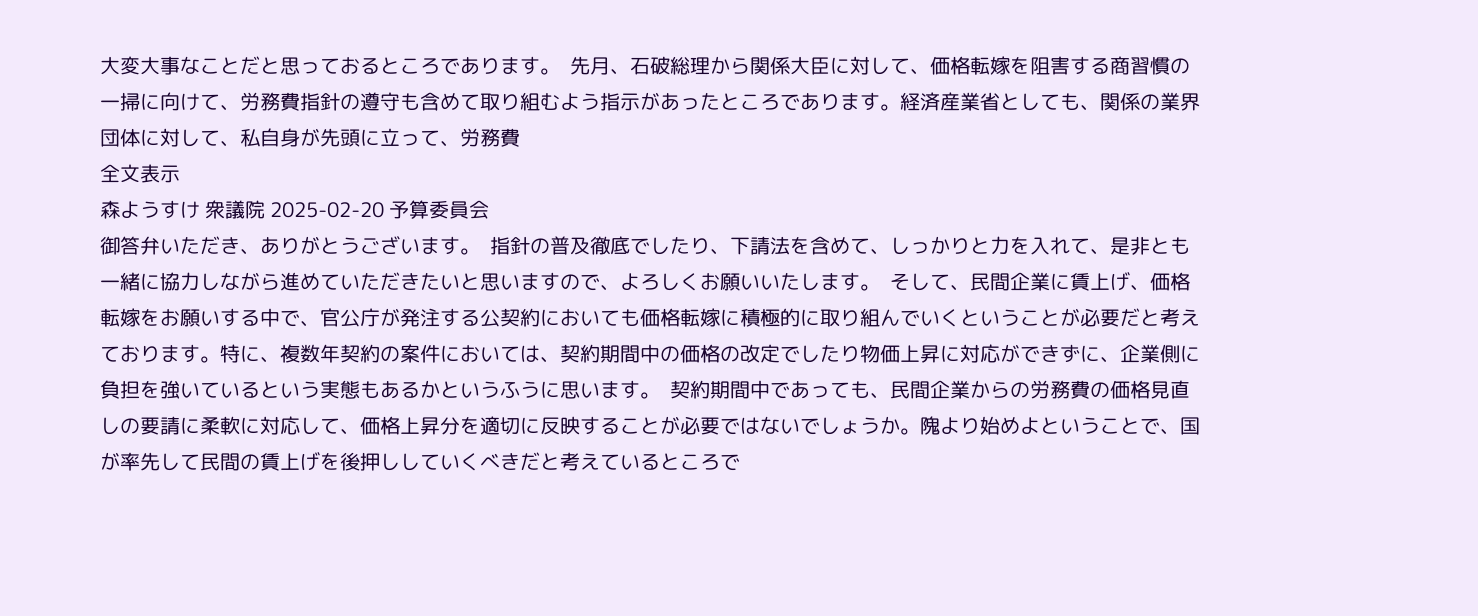大変大事なことだと思っておるところであります。  先月、石破総理から関係大臣に対して、価格転嫁を阻害する商習慣の一掃に向けて、労務費指針の遵守も含めて取り組むよう指示があったところであります。経済産業省としても、関係の業界団体に対して、私自身が先頭に立って、労務費
全文表示
森ようすけ 衆議院 2025-02-20 予算委員会
御答弁いただき、ありがとうございます。  指針の普及徹底でしたり、下請法を含めて、しっかりと力を入れて、是非とも一緒に協力しながら進めていただきたいと思いますので、よろしくお願いいたします。  そして、民間企業に賃上げ、価格転嫁をお願いする中で、官公庁が発注する公契約においても価格転嫁に積極的に取り組んでいくということが必要だと考えております。特に、複数年契約の案件においては、契約期間中の価格の改定でしたり物価上昇に対応ができずに、企業側に負担を強いているという実態もあるかというふうに思います。  契約期間中であっても、民間企業からの労務費の価格見直しの要請に柔軟に対応して、価格上昇分を適切に反映することが必要ではないでしょうか。隗より始めよということで、国が率先して民間の賃上げを後押ししていくべきだと考えているところで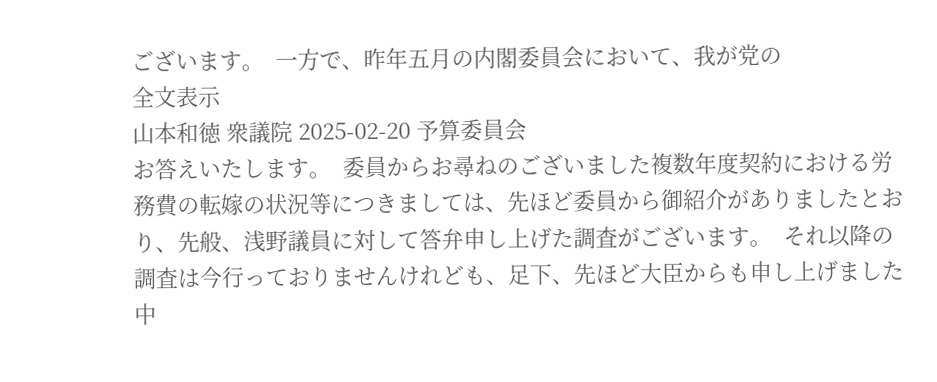ございます。  一方で、昨年五月の内閣委員会において、我が党の
全文表示
山本和徳 衆議院 2025-02-20 予算委員会
お答えいたします。  委員からお尋ねのございました複数年度契約における労務費の転嫁の状況等につきましては、先ほど委員から御紹介がありましたとおり、先般、浅野議員に対して答弁申し上げた調査がございます。  それ以降の調査は今行っておりませんけれども、足下、先ほど大臣からも申し上げました中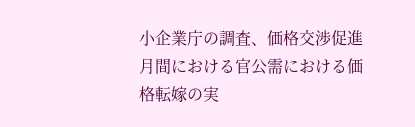小企業庁の調査、価格交渉促進月間における官公需における価格転嫁の実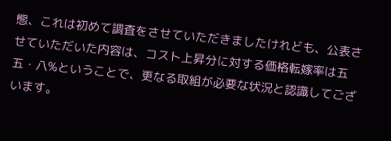態、これは初めて調査をさせていただきましたけれども、公表させていただいた内容は、コスト上昇分に対する価格転嫁率は五五・八%ということで、更なる取組が必要な状況と認識してございます。